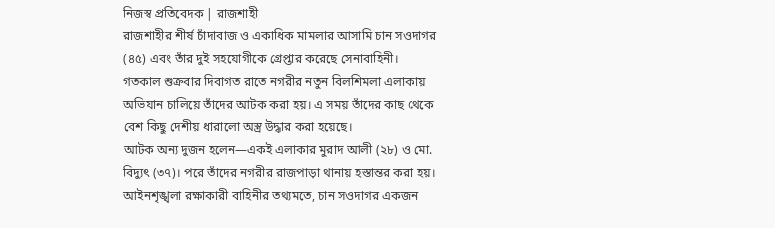নিজস্ব প্রতিবেদক | রাজশাহী
রাজশাহীর শীর্ষ চাঁদাবাজ ও একাধিক মামলার আসামি চান সওদাগর (৪৫) এবং তাঁর দুই সহযোগীকে গ্রেপ্তার করেছে সেনাবাহিনী। গতকাল শুক্রবার দিবাগত রাতে নগরীর নতুন বিলশিমলা এলাকায় অভিযান চালিয়ে তাঁদের আটক করা হয়। এ সময় তাঁদের কাছ থেকে বেশ কিছু দেশীয় ধারালো অস্ত্র উদ্ধার করা হয়েছে।
আটক অন্য দুজন হলেন—একই এলাকার মুরাদ আলী (২৮) ও মো. বিদ্যুৎ (৩৭)। পরে তাঁদের নগরীর রাজপাড়া থানায় হস্তান্তর করা হয়।
আইনশৃঙ্খলা রক্ষাকারী বাহিনীর তথ্যমতে, চান সওদাগর একজন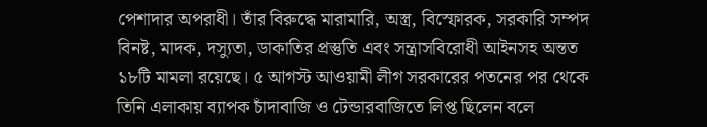পেশাদার অপরাধী। তাঁর বিরুদ্ধে মারামারি, অস্ত্র, বিস্ফোরক, সরকারি সম্পদ বিনষ্ট, মাদক, দস্যুতা, ডাকাতির প্রস্তুতি এবং সন্ত্রাসবিরোধী আইনসহ অন্তত ১৮টি মামলা রয়েছে। ৫ আগস্ট আওয়ামী লীগ সরকারের পতনের পর থেকে তিনি এলাকায় ব্যাপক চাঁদাবাজি ও টেন্ডারবাজিতে লিপ্ত ছিলেন বলে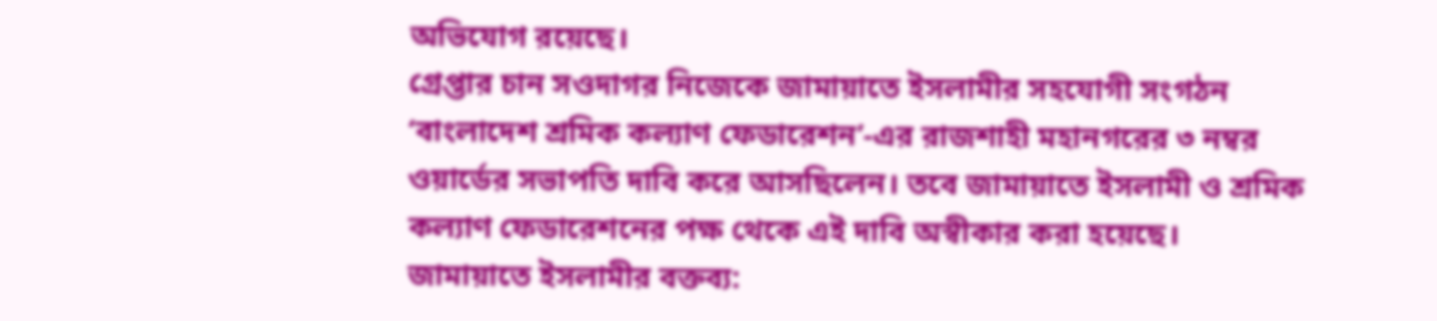অভিযোগ রয়েছে।
গ্রেপ্তার চান সওদাগর নিজেকে জামায়াতে ইসলামীর সহযোগী সংগঠন ‘বাংলাদেশ শ্রমিক কল্যাণ ফেডারেশন’-এর রাজশাহী মহানগরের ৩ নম্বর ওয়ার্ডের সভাপতি দাবি করে আসছিলেন। তবে জামায়াতে ইসলামী ও শ্রমিক কল্যাণ ফেডারেশনের পক্ষ থেকে এই দাবি অস্বীকার করা হয়েছে।
জামায়াতে ইসলামীর বক্তব্য: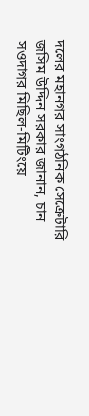দলের মহানগর সাংগঠনিক সেক্রেটারি জসিম উদ্দিন সরকার জানান, চান সওদাগর মিছিল-মিটিংয়ে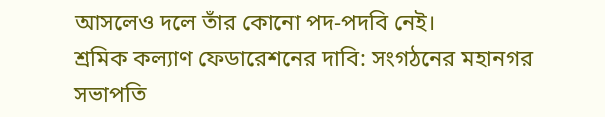আসলেও দলে তাঁর কোনো পদ-পদবি নেই।
শ্রমিক কল্যাণ ফেডারেশনের দাবি: সংগঠনের মহানগর সভাপতি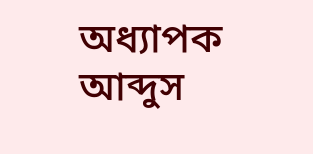অধ্যাপক আব্দুস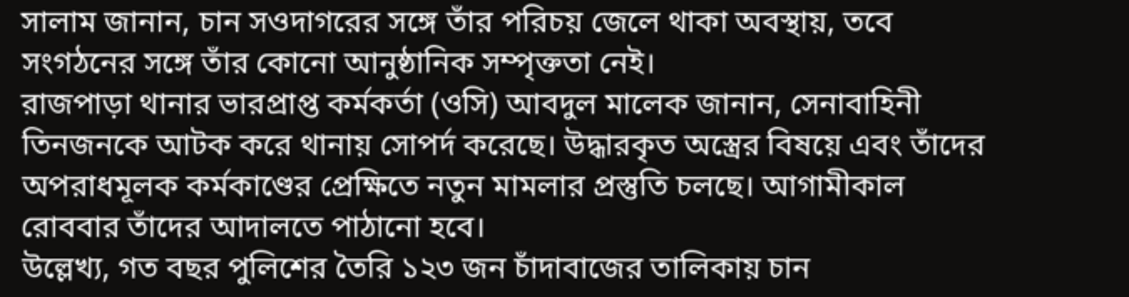সালাম জানান, চান সওদাগরের সঙ্গে তাঁর পরিচয় জেলে থাকা অবস্থায়, তবে সংগঠনের সঙ্গে তাঁর কোনো আনুষ্ঠানিক সম্পৃক্ততা নেই।
রাজপাড়া থানার ভারপ্রাপ্ত কর্মকর্তা (ওসি) আবদুল মালেক জানান, সেনাবাহিনী তিনজনকে আটক করে থানায় সোপর্দ করেছে। উদ্ধারকৃত অস্ত্রের বিষয়ে এবং তাঁদের অপরাধমূলক কর্মকাণ্ডের প্রেক্ষিতে নতুন মামলার প্রস্তুতি চলছে। আগামীকাল রোববার তাঁদের আদালতে পাঠানো হবে।
উল্লেখ্য, গত বছর পুলিশের তৈরি ১২৩ জন চাঁদাবাজের তালিকায় চান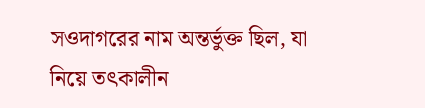সওদাগরের নাম অন্তর্ভুক্ত ছিল, যা নিয়ে তৎকালীন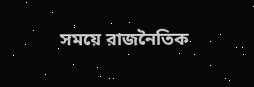সময়ে রাজনৈতিক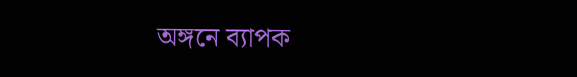অঙ্গনে ব্যাপক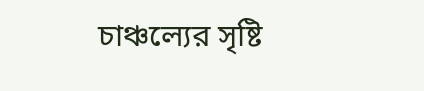চাঞ্চল্যের সৃষ্টি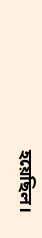হয়েছিল।